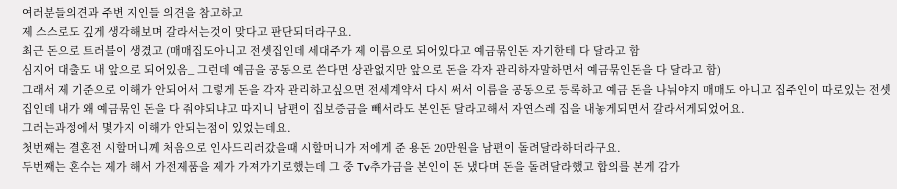여러분들의견과 주변 지인들 의견을 참고하고
제 스스로도 깊게 생각해보며 갈라서는것이 맞다고 판단되더라구요.
최근 돈으로 트러블이 생겼고 (매매집도아니고 전셋집인데 세대주가 제 이름으로 되어있다고 예금묶인돈 자기한테 다 달라고 함
심지어 대출도 내 앞으로 되어있음_ 그런데 예금을 공동으로 쓴다면 상관없지만 앞으로 돈을 각자 관리하자말하면서 예금묶인돈을 다 달라고 함)
그래서 제 기준으로 이해가 안되어서 그렇게 돈을 각자 관리하고싶으면 전세계약서 다시 써서 이름을 공동으로 등록하고 예금 돈을 나눠야지 매매도 아니고 집주인이 따로있는 전셋집인데 내가 왜 예금묶인 돈을 다 줘야되냐고 따지니 남편이 집보증금을 빼서라도 본인돈 달라고해서 자연스레 집을 내놓게되면서 갈라서게되었어요.
그러는과정에서 몇가지 이해가 안되는점이 있었는데요.
첫번째는 결혼전 시할머니께 처음으로 인사드리러갔을때 시할머니가 저에게 준 용돈 20만원을 남편이 돌려달라하더라구요.
두번째는 혼수는 제가 해서 가전제품을 제가 가져가기로했는데 그 중 Tv추가금을 본인이 돈 냈다며 돈을 돌려달라했고 합의를 본게 감가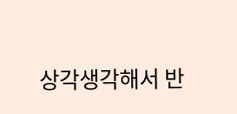상각생각해서 반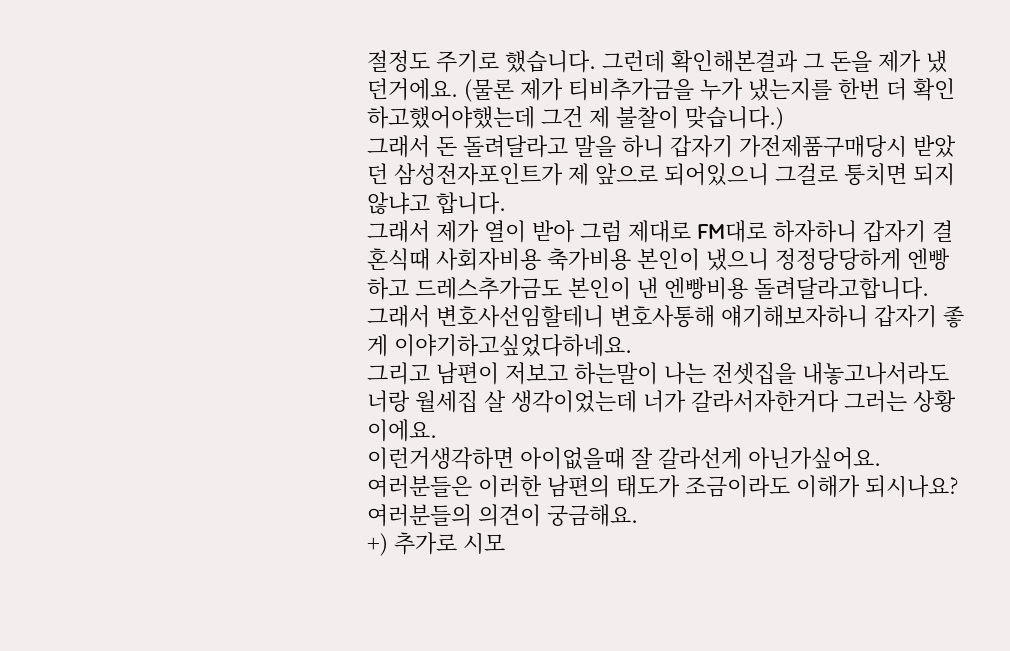절정도 주기로 했습니다. 그런데 확인해본결과 그 돈을 제가 냈던거에요. (물론 제가 티비추가금을 누가 냈는지를 한번 더 확인하고했어야했는데 그건 제 불찰이 맞습니다.)
그래서 돈 돌려달라고 말을 하니 갑자기 가전제품구매당시 받았던 삼성전자포인트가 제 앞으로 되어있으니 그걸로 퉁치면 되지않냐고 합니다.
그래서 제가 열이 받아 그럼 제대로 FM대로 하자하니 갑자기 결혼식때 사회자비용 축가비용 본인이 냈으니 정정당당하게 엔빵하고 드레스추가금도 본인이 낸 엔빵비용 돌려달라고합니다.
그래서 변호사선임할테니 변호사통해 얘기해보자하니 갑자기 좋게 이야기하고싶었다하네요.
그리고 남편이 저보고 하는말이 나는 전셋집을 내놓고나서라도 너랑 월세집 살 생각이었는데 너가 갈라서자한거다 그러는 상황이에요.
이런거생각하면 아이없을때 잘 갈라선게 아닌가싶어요.
여러분들은 이러한 남편의 태도가 조금이라도 이해가 되시나요?
여러분들의 의견이 궁금해요.
+) 추가로 시모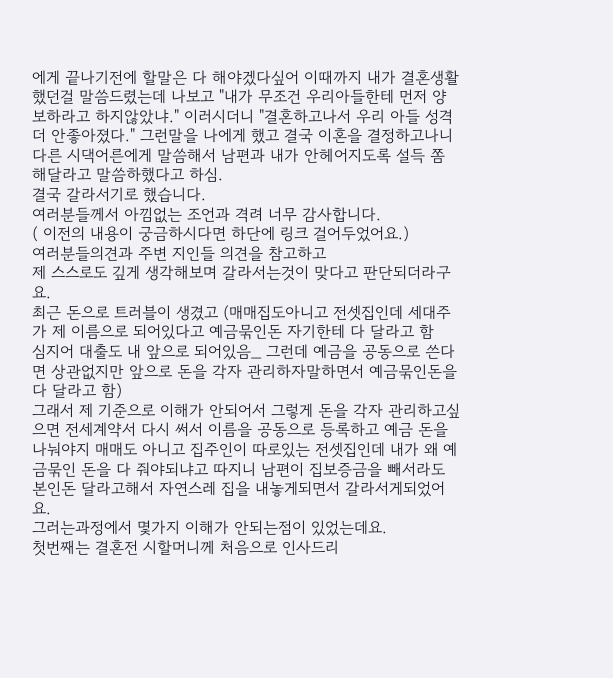에게 끝나기전에 할말은 다 해야겠다싶어 이때까지 내가 결혼생활했던걸 말씀드렸는데 나보고 "내가 무조건 우리아들한테 먼저 양보하라고 하지않았냐." 이러시더니 "결혼하고나서 우리 아들 성격 더 안좋아졌다." 그런말을 나에게 했고 결국 이혼을 결정하고나니 다른 시댁어른에게 말씀해서 남편과 내가 안헤어지도록 설득 쫌 해달라고 말씀하했다고 하심.
결국 갈라서기로 했습니다.
여러분들께서 아낌없는 조언과 격려 너무 감사합니다.
( 이전의 내용이 궁금하시다면 하단에 링크 걸어두었어요.)
여러분들의견과 주변 지인들 의견을 참고하고
제 스스로도 깊게 생각해보며 갈라서는것이 맞다고 판단되더라구요.
최근 돈으로 트러블이 생겼고 (매매집도아니고 전셋집인데 세대주가 제 이름으로 되어있다고 예금묶인돈 자기한테 다 달라고 함
심지어 대출도 내 앞으로 되어있음_ 그런데 예금을 공동으로 쓴다면 상관없지만 앞으로 돈을 각자 관리하자말하면서 예금묶인돈을 다 달라고 함)
그래서 제 기준으로 이해가 안되어서 그렇게 돈을 각자 관리하고싶으면 전세계약서 다시 써서 이름을 공동으로 등록하고 예금 돈을 나눠야지 매매도 아니고 집주인이 따로있는 전셋집인데 내가 왜 예금묶인 돈을 다 줘야되냐고 따지니 남편이 집보증금을 빼서라도 본인돈 달라고해서 자연스레 집을 내놓게되면서 갈라서게되었어요.
그러는과정에서 몇가지 이해가 안되는점이 있었는데요.
첫번째는 결혼전 시할머니께 처음으로 인사드리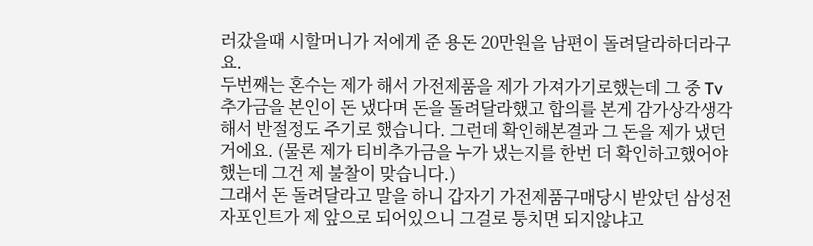러갔을때 시할머니가 저에게 준 용돈 20만원을 남편이 돌려달라하더라구요.
두번째는 혼수는 제가 해서 가전제품을 제가 가져가기로했는데 그 중 Tv추가금을 본인이 돈 냈다며 돈을 돌려달라했고 합의를 본게 감가상각생각해서 반절정도 주기로 했습니다. 그런데 확인해본결과 그 돈을 제가 냈던거에요. (물론 제가 티비추가금을 누가 냈는지를 한번 더 확인하고했어야했는데 그건 제 불찰이 맞습니다.)
그래서 돈 돌려달라고 말을 하니 갑자기 가전제품구매당시 받았던 삼성전자포인트가 제 앞으로 되어있으니 그걸로 퉁치면 되지않냐고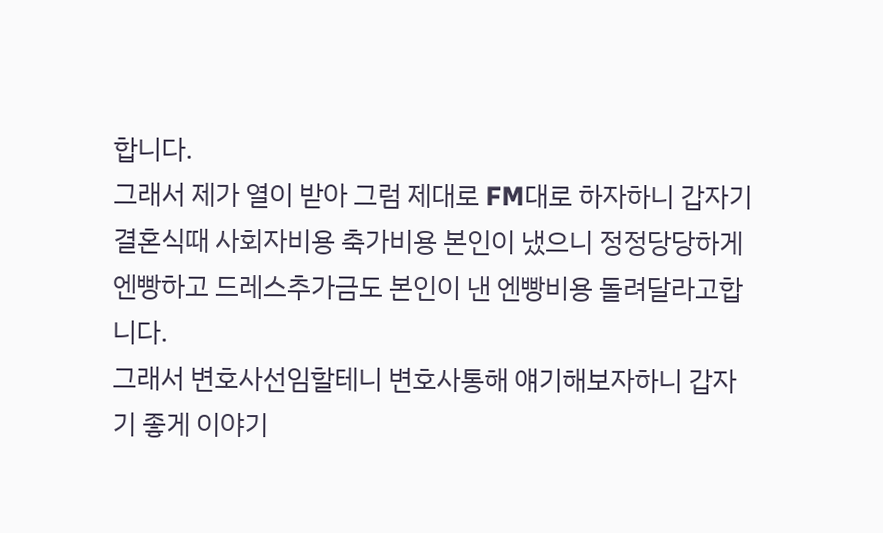합니다.
그래서 제가 열이 받아 그럼 제대로 FM대로 하자하니 갑자기 결혼식때 사회자비용 축가비용 본인이 냈으니 정정당당하게 엔빵하고 드레스추가금도 본인이 낸 엔빵비용 돌려달라고합니다.
그래서 변호사선임할테니 변호사통해 얘기해보자하니 갑자기 좋게 이야기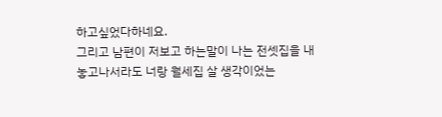하고싶었다하네요.
그리고 남편이 저보고 하는말이 나는 전셋집을 내놓고나서라도 너랑 월세집 살 생각이었는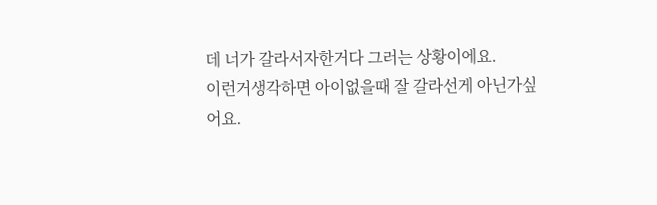데 너가 갈라서자한거다 그러는 상황이에요.
이런거생각하면 아이없을때 잘 갈라선게 아닌가싶어요.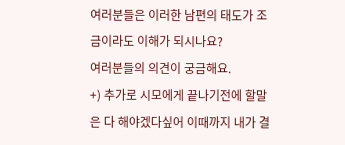여러분들은 이러한 남편의 태도가 조금이라도 이해가 되시나요?
여러분들의 의견이 궁금해요.
+) 추가로 시모에게 끝나기전에 할말은 다 해야겠다싶어 이때까지 내가 결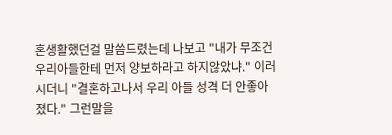혼생활했던걸 말씀드렸는데 나보고 "내가 무조건 우리아들한테 먼저 양보하라고 하지않았냐." 이러시더니 "결혼하고나서 우리 아들 성격 더 안좋아졌다." 그런말을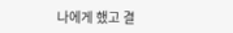나에게 했고 결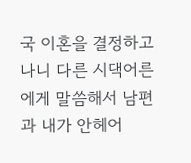국 이혼을 결정하고나니 다른 시댁어른에게 말씀해서 남편과 내가 안헤어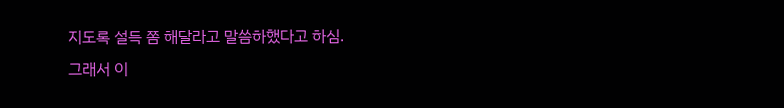지도록 설득 쫌 해달라고 말씀하했다고 하심.
그래서 이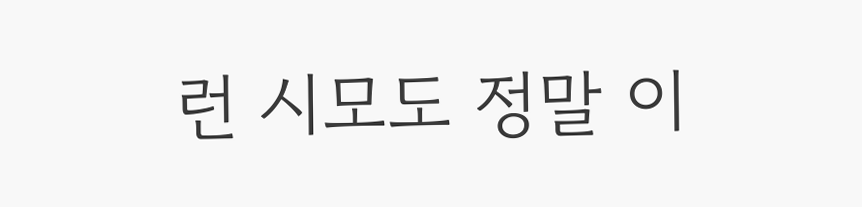런 시모도 정말 이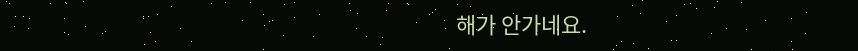해가 안가네요.